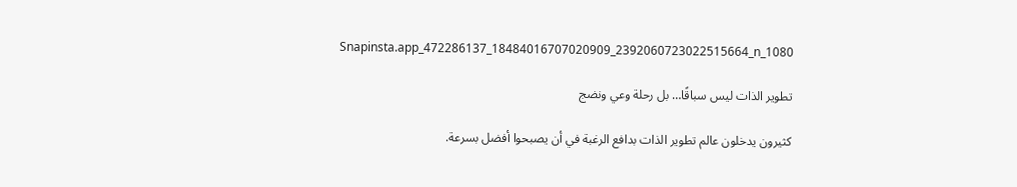Snapinsta.app_472286137_18484016707020909_2392060723022515664_n_1080

تطوير الذات ليس سباقًا… بل رحلة وعي ونضج

كثيرون يدخلون عالم تطوير الذات بدافع الرغبة في أن يصبحوا أفضل بسرعة.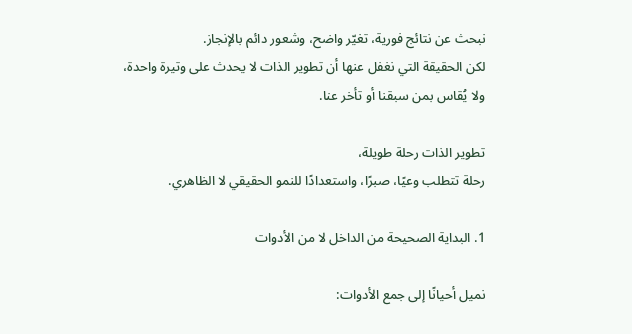نبحث عن نتائج فورية، تغيّر واضح، وشعور دائم بالإنجاز.
لكن الحقيقة التي نغفل عنها أن تطوير الذات لا يحدث على وتيرة واحدة،
ولا يُقاس بمن سبقنا أو تأخر عنا.

تطوير الذات رحلة طويلة،
رحلة تتطلب وعيًا، صبرًا، واستعدادًا للنمو الحقيقي لا الظاهري.

1. البداية الصحيحة من الداخل لا من الأدوات

نميل أحيانًا إلى جمع الأدوات: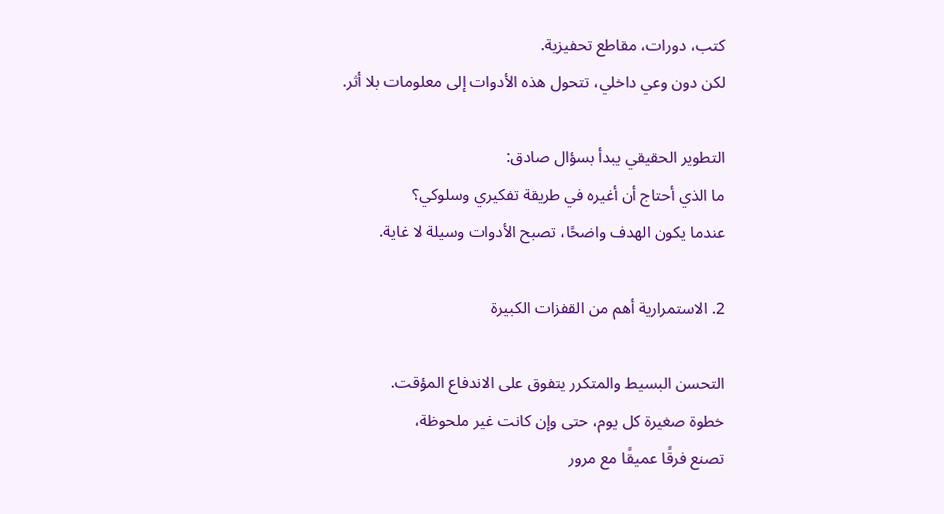كتب، دورات، مقاطع تحفيزية.
لكن دون وعي داخلي، تتحول هذه الأدوات إلى معلومات بلا أثر.

التطوير الحقيقي يبدأ بسؤال صادق:
ما الذي أحتاج أن أغيره في طريقة تفكيري وسلوكي؟
عندما يكون الهدف واضحًا، تصبح الأدوات وسيلة لا غاية.

2. الاستمرارية أهم من القفزات الكبيرة

التحسن البسيط والمتكرر يتفوق على الاندفاع المؤقت.
خطوة صغيرة كل يوم، حتى وإن كانت غير ملحوظة،
تصنع فرقًا عميقًا مع مرور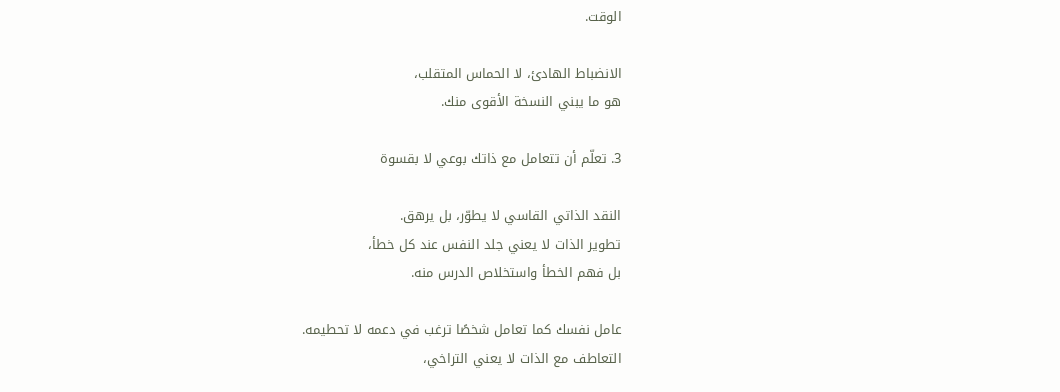الوقت.

الانضباط الهادئ، لا الحماس المتقلب،
هو ما يبني النسخة الأقوى منك.

3. تعلّم أن تتعامل مع ذاتك بوعي لا بقسوة

النقد الذاتي القاسي لا يطوّر، بل يرهق.
تطوير الذات لا يعني جلد النفس عند كل خطأ،
بل فهم الخطأ واستخلاص الدرس منه.

عامل نفسك كما تعامل شخصًا ترغب في دعمه لا تحطيمه.
التعاطف مع الذات لا يعني التراخي،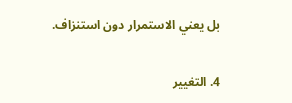بل يعني الاستمرار دون استنزاف.

4. التغيير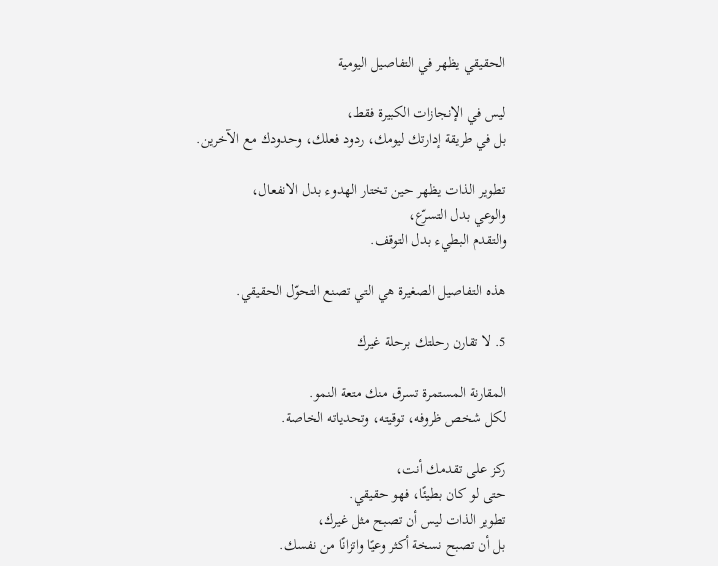الحقيقي يظهر في التفاصيل اليومية

ليس في الإنجازات الكبيرة فقط،
بل في طريقة إدارتك ليومك، ردود فعلك، وحدودك مع الآخرين.

تطوير الذات يظهر حين تختار الهدوء بدل الانفعال،
والوعي بدل التسرّع،
والتقدم البطيء بدل التوقف.

هذه التفاصيل الصغيرة هي التي تصنع التحوّل الحقيقي.

5. لا تقارن رحلتك برحلة غيرك

المقارنة المستمرة تسرق منك متعة النمو.
لكل شخص ظروفه، توقيته، وتحدياته الخاصة.

ركز على تقدمك أنت،
حتى لو كان بطيئًا، فهو حقيقي.
تطوير الذات ليس أن تصبح مثل غيرك،
بل أن تصبح نسخة أكثر وعيًا واتزانًا من نفسك.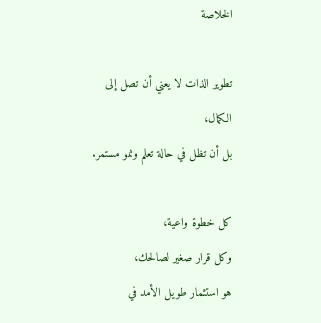الخلاصة

تطوير الذات لا يعني أن تصل إلى الكمال،
بل أن تظل في حالة تعلم ونمو مستمر.

كل خطوة واعية،
وكل قرار صغير لصالحك،
هو استثمار طويل الأمد في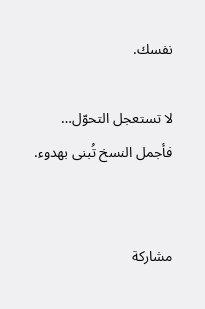نفسك.

لا تستعجل التحوّل…
فأجمل النسخ تُبنى بهدوء.


مشاركة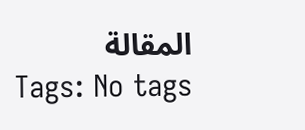المقالة
Tags: No tags